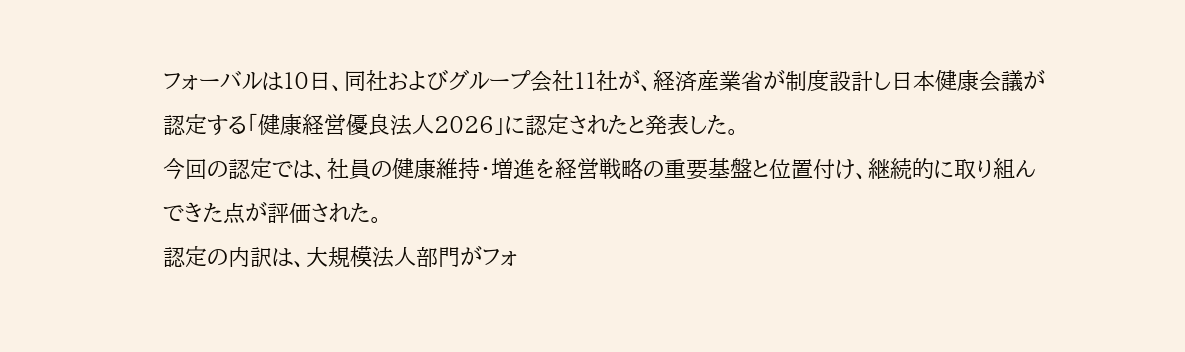フォーバルは10日、同社およびグループ会社11社が、経済産業省が制度設計し日本健康会議が認定する「健康経営優良法人2026」に認定されたと発表した。
今回の認定では、社員の健康維持・増進を経営戦略の重要基盤と位置付け、継続的に取り組んできた点が評価された。
認定の内訳は、大規模法人部門がフォ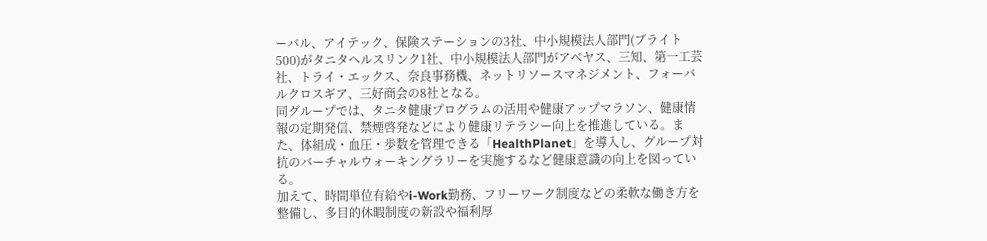ーバル、アイテック、保険ステーションの3社、中小規模法人部門(ブライト500)がタニタヘルスリンク1社、中小規模法人部門がアベヤス、三知、第一工芸社、トライ・エックス、奈良事務機、ネットリソースマネジメント、フォーバルクロスギア、三好商会の8社となる。
同グループでは、タニタ健康プログラムの活用や健康アップマラソン、健康情報の定期発信、禁煙啓発などにより健康リテラシー向上を推進している。また、体組成・血圧・歩数を管理できる「HealthPlanet」を導入し、グループ対抗のバーチャルウォーキングラリーを実施するなど健康意識の向上を図っている。
加えて、時間単位有給やi-Work勤務、フリーワーク制度などの柔軟な働き方を整備し、多目的休暇制度の新設や福利厚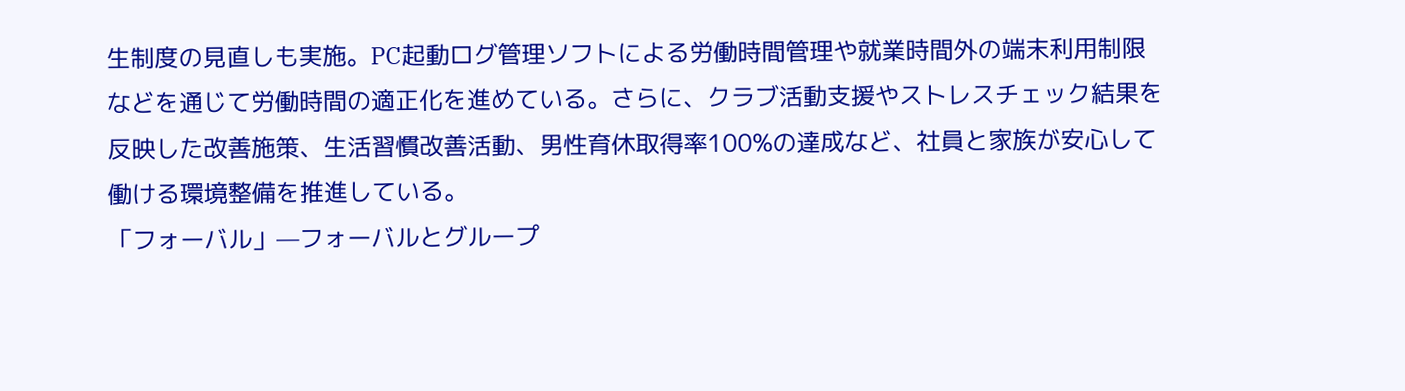生制度の見直しも実施。PC起動ログ管理ソフトによる労働時間管理や就業時間外の端末利用制限などを通じて労働時間の適正化を進めている。さらに、クラブ活動支援やストレスチェック結果を反映した改善施策、生活習慣改善活動、男性育休取得率100%の達成など、社員と家族が安心して働ける環境整備を推進している。
「フォーバル」—フォーバルとグループ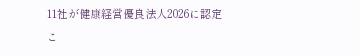11社が健康経営優良法人2026に認定
こ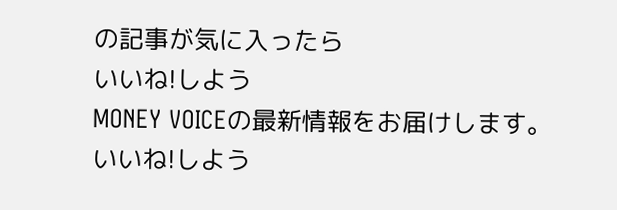の記事が気に入ったら
いいね!しよう
MONEY VOICEの最新情報をお届けします。
いいね!しよう